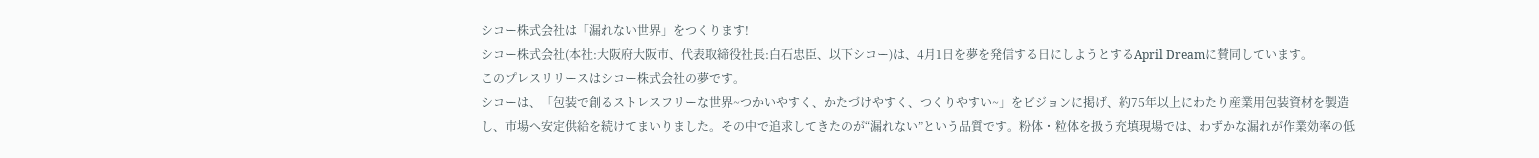シコー株式会社は「漏れない世界」をつくります!
シコー株式会社(本社:大阪府大阪市、代表取締役社長:白石忠臣、以下シコー)は、4月1日を夢を発信する日にしようとするApril Dreamに賛同しています。
このプレスリリースはシコー株式会社の夢です。
シコーは、「包装で創るストレスフリーな世界~つかいやすく、かたづけやすく、つくりやすい~」をビジョンに掲げ、約75年以上にわたり産業用包装資材を製造し、市場へ安定供給を続けてまいりました。その中で追求してきたのが“漏れない”という品質です。粉体・粒体を扱う充填現場では、わずかな漏れが作業効率の低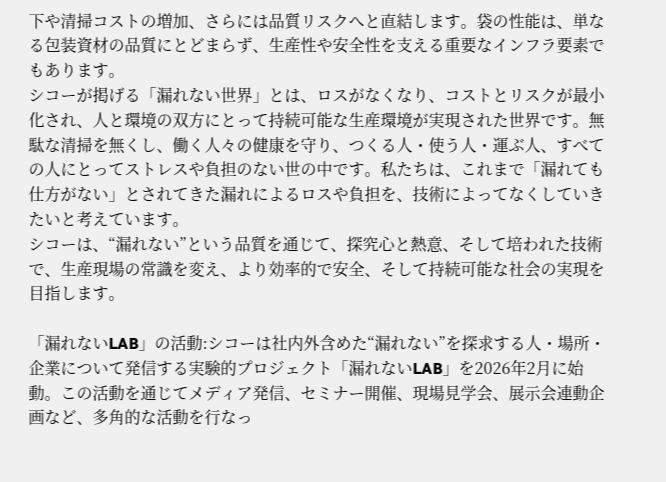下や清掃コストの増加、さらには品質リスクへと直結します。袋の性能は、単なる包装資材の品質にとどまらず、生産性や安全性を支える重要なインフラ要素でもあります。
シコーが掲げる「漏れない世界」とは、ロスがなくなり、コストとリスクが最小化され、人と環境の双方にとって持続可能な生産環境が実現された世界です。無駄な清掃を無くし、働く人々の健康を守り、つくる人・使う人・運ぶ人、すべての人にとってストレスや負担のない世の中です。私たちは、これまで「漏れても仕方がない」とされてきた漏れによるロスや負担を、技術によってなくしていきたいと考えています。
シコーは、“漏れない”という品質を通じて、探究心と熱意、そして培われた技術で、生産現場の常識を変え、より効率的で安全、そして持続可能な社会の実現を目指します。

「漏れないLAB」の活動:シコーは社内外含めた“漏れない”を探求する人・場所・企業について発信する実験的プロジェクト「漏れないLAB」を2026年2月に始動。この活動を通じてメディア発信、セミナー開催、現場見学会、展示会連動企画など、多角的な活動を行なっ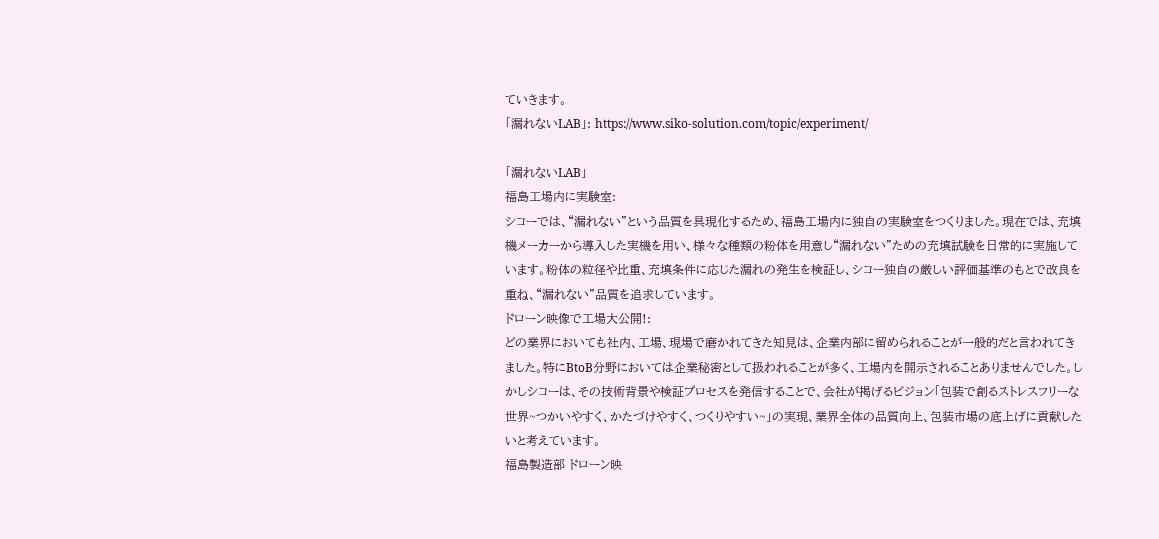ていきます。
「漏れないLAB」: https://www.siko-solution.com/topic/experiment/

「漏れないLAB」
福島工場内に実験室:
シコーでは、“漏れない”という品質を具現化するため、福島工場内に独自の実験室をつくりました。現在では、充填機メーカーから導入した実機を用い、様々な種類の粉体を用意し“漏れない”ための充填試験を日常的に実施しています。粉体の粒径や比重、充填条件に応じた漏れの発生を検証し、シコー独自の厳しい評価基準のもとで改良を重ね、“漏れない”品質を追求しています。
ドローン映像で工場大公開!:
どの業界においても社内、工場、現場で磨かれてきた知見は、企業内部に留められることが一般的だと言われてきました。特にBtoB分野においては企業秘密として扱われることが多く、工場内を開示されることありませんでした。しかしシコーは、その技術背景や検証プロセスを発信することで、会社が掲げるビジョン「包装で創るストレスフリーな世界~つかいやすく、かたづけやすく、つくりやすい~」の実現、業界全体の品質向上、包装市場の底上げに貢献したいと考えています。
福島製造部 ドローン映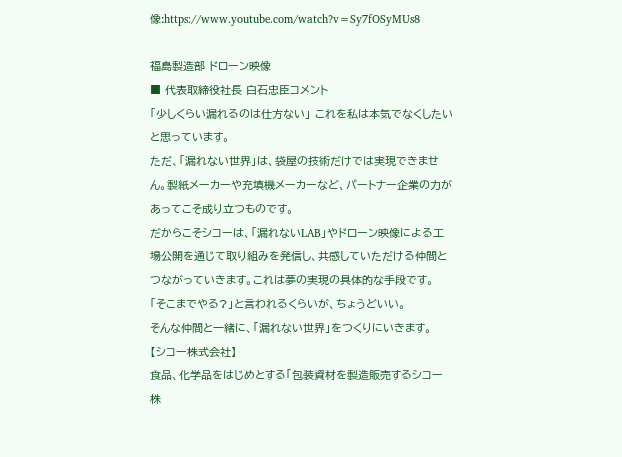像:https://www.youtube.com/watch?v=Sy7fOSyMUs8

福島製造部 ドローン映像
■ 代表取締役社長 白石忠臣コメント
「少しくらい漏れるのは仕方ない」 これを私は本気でなくしたいと思っています。
ただ、「漏れない世界」は、袋屋の技術だけでは実現できません。製紙メーカーや充填機メーカーなど、パートナー企業の力があってこそ成り立つものです。
だからこそシコーは、「漏れないLAB」やドローン映像による工場公開を通じて取り組みを発信し、共感していただける仲間とつながっていきます。これは夢の実現の具体的な手段です。
「そこまでやる?」と言われるくらいが、ちょうどいい。
そんな仲間と一緒に、「漏れない世界」をつくりにいきます。
【シコー株式会社】
食品、化学品をはじめとする「包装資材を製造販売するシコー株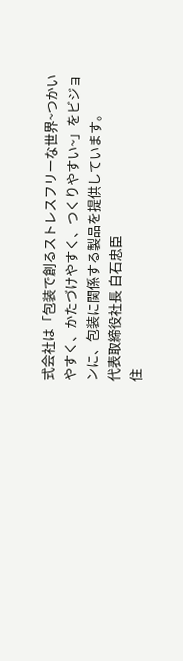式会社は「包装で創るストレスフリーな世界~つかいやすく、かたづけやすく、つくりやすい~」をビジョンに、包装に関係する製品を提供しています。
代表取締役社長 白石忠臣
住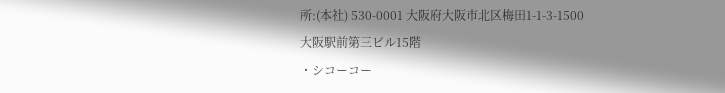所:(本社) 530-0001 大阪府大阪市北区梅田1-1-3-1500 大阪駅前第三ビル15階
・シコーコー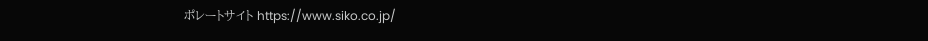ポレートサイト https://www.siko.co.jp/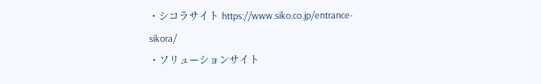・シコラサイト https://www.siko.co.jp/entrance-sikora/
・ソリューションサイト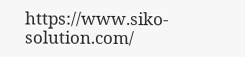https://www.siko-solution.com/